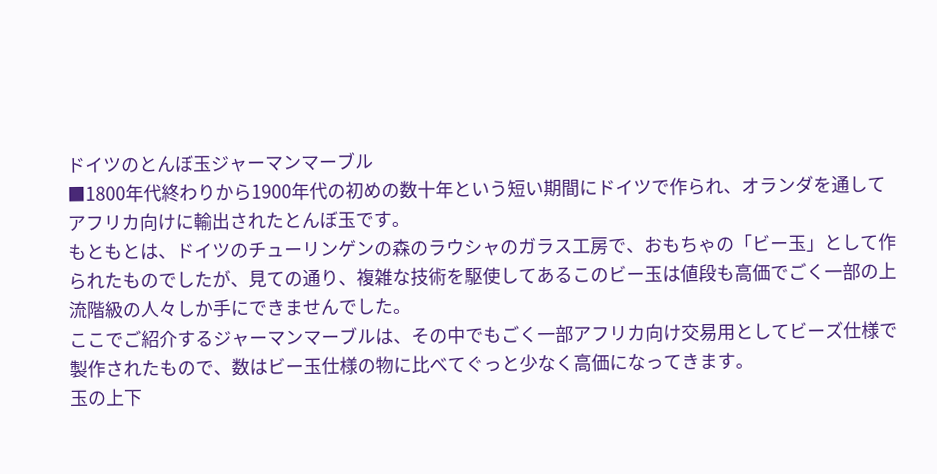ドイツのとんぼ玉ジャーマンマーブル
■1800年代終わりから1900年代の初めの数十年という短い期間にドイツで作られ、オランダを通してアフリカ向けに輸出されたとんぼ玉です。
もともとは、ドイツのチューリンゲンの森のラウシャのガラス工房で、おもちゃの「ビー玉」として作られたものでしたが、見ての通り、複雑な技術を駆使してあるこのビー玉は値段も高価でごく一部の上流階級の人々しか手にできませんでした。
ここでご紹介するジャーマンマーブルは、その中でもごく一部アフリカ向け交易用としてビーズ仕様で製作されたもので、数はビー玉仕様の物に比べてぐっと少なく高価になってきます。
玉の上下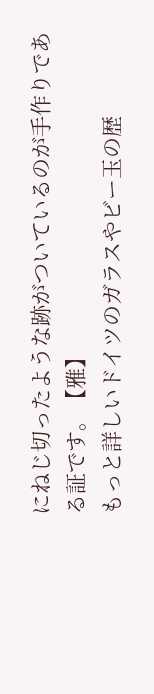にねじ切ったような跡がついているのが手作りである証です。【雅】
もっと詳しいドイツのガラスやビー玉の歴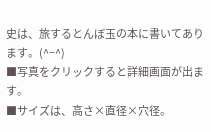史は、旅するとんぼ玉の本に書いてあります。(^−^)
■写真をクリックすると詳細画面が出ます。
■サイズは、高さ×直径×穴径。